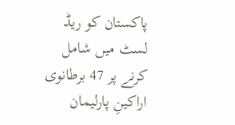پاکستان کو ریڈ لسٹ میں شامل کرنے پر 47 برطانوی اراکینِ پارلیمان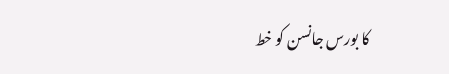کا بورس جانسن کو خط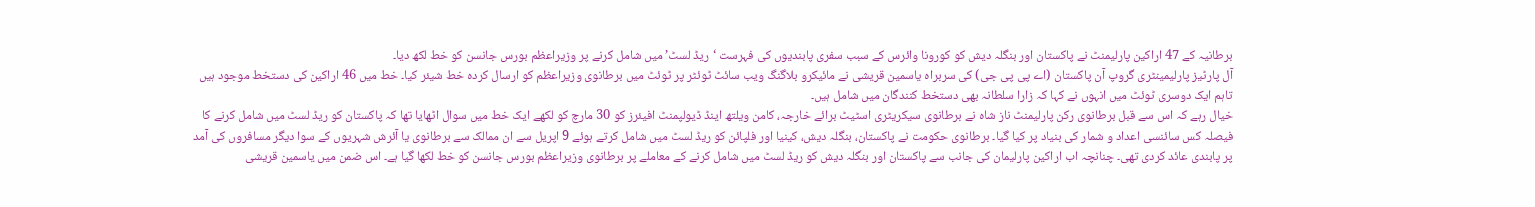برطانیہ کے 47 اراکین پارلیمنٹ نے پاکستان اور بنگلہ دیش کو کورونا وائرس کے سبب سفری پابندیوں کی فہرست ‘ریڈ لسٹ’ میں شامل کرنے پر وزیراعظم بورس جانسن کو خط لکھ دیا۔
آل پارٹیز پارلیمینٹری گروپ آن پاکستان (اے پی پی جی) کی سربراہ یاسمین قریشی نے مائیکرو بلاگنگ ویب سائٹ ٹوئٹر پر ٹوئٹ میں برطانوی وزیراعظم کو ارسال کردہ خط شیئر کیا۔ خط میں 46 اراکین کی دستخط موجود ہیں تاہم ایک دوسری ٹوئٹ میں انہوں نے کہا کہ زارا سلطانہ بھی دستخط کنندگان میں شامل ہیں۔
خیال رہے کہ اس سے قبل برطانوی رکن پارلیمنٹ ناز شاہ نے برطانوی سیکریٹری اسٹیٹ برائے خارجہ، کامن ویلتھ اینڈ ڈیولپمنٹ افیئرز کو 30 مارچ کو لکھے ایک خط میں سوال اٹھایا تھا کہ پاکستان کو ریڈ لسٹ میں شامل کرنے کا فیصلہ کس سائنسی اعداد و شمار کی بنیاد پر کیا گیا۔ برطانوی حکومت نے پاکستان، بنگلہ دیش، کینیا اور فلپائن کو ریڈ لسٹ میں شامل کرتے ہوئے 9 اپریل سے ان ممالک سے برطانوی یا آئرش شہریوں کے سوا دیگر مسافروں کی آمد پر پابندی عائد کردی تھی۔ چنانچہ اب اراکین پارلیمان کی جانب سے پاکستان اور بنگلہ دیش کو ریڈ لسٹ میں شامل کرنے کے معاملے پر برطانوی وزیراعظم بورس جانسن کو خط لکھا گیا ہے۔ اس ضمن میں یاسمین قریشی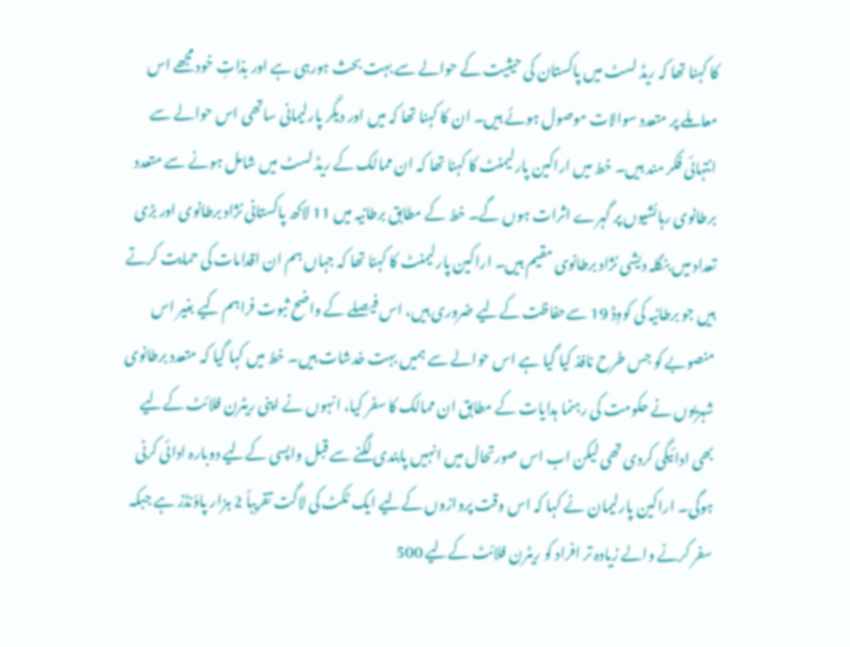کا کہنا تھا کہ ریڈ لسٹ میں پاکستان کی حیثیت کے حوالے سے بہت بحث ہورہی ہے اور بذاتِ خود مجھے اس معاملے پر متعدد سوالات موصول ہوئے ہیں۔ ان کا کہنا تھا کہ میں اور دیگر پارلیمانی ساتھی اس حوالے سے انتہائی فکر مند ہیں۔ خط میں اراکین پارلیمنٹ کا کہنا تھا کہ ان ممالک کے ریڈ لسٹ میں شامل ہونے سے متعدد برطانوی رہائشیوں پر گہرے اثرات ہوں گے۔ خط کے مطابق برطانیہ میں 11 لاکھ پاکستانی نژاد برطانوی اور بڑی تعداد میں بنگلہ دیشی نژاد برطانوی مقیم ہیں۔ اراکین پارلیمنٹ کا کہنا تھا کہ جہاں ہم ان اقدامات کی حمایت کرتے ہیں جو برطانیہ کی کووِڈ 19 سےحفاظت کےلیے ضروری ہیں، اس فیصلے کے واضح ثبوت فراہم کیے بغیر اس منصوبے کو جس طرح نافذ کیا گیا ہے اس حوالے سے ہمیں بہت خدشات ہیں۔ خط میں کہا گیا کہ متعدد برطانوی شہریوں نے حکومت کی رہنما ہدایات کے مطابق ان ممالک کا سفر کیا، انہوں نے اپنی ریٹرن فلائٹ کےلیے بھی ادائیگی کردی تھی لیکن اب اس صورتحال میں انہیں پابندی لگنے سے قبل واپسی کےلیے دوبارہ ادائی کرنی ہوگی۔ اراکین پارلیمان نے کہا کہ اس وقت پروازوں کےلیے ایک ٹکٹ کی لاگت تقریباً 2 ہزار پاؤنڈز ہے جبکہ سفر کرنے والے زیادہ تر افراد کو ریٹرن فلائٹ کےلیے 500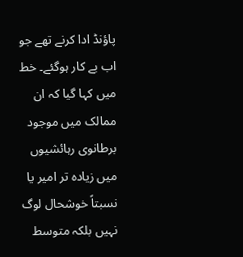پاؤنڈ ادا کرنے تھے جو اب بے کار ہوگئے۔ خط میں کہا گیا کہ ان ممالک میں موجود برطانوی رہائشیوں میں زیادہ تر امیر یا نسبتاً خوشحال لوگ نہیں بلکہ متوسط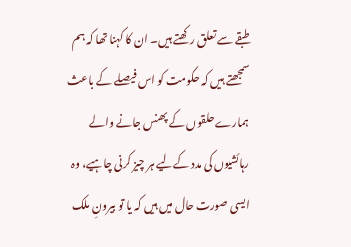طبقے سے تعلق رکھتے ہیں۔ ان کا کہنا تھا کہ ہم سمجھتے ہیں کہ حکومت کو اس فیصلے کے باعث ہمارے حلقوں کے پھنس جانے والے رہائشیوں کی مدد کےلیے ہر چیز کرنی چاہیے، وہ ایسی صورت حال میں ہیں کہ یا تو بیرونِ ملک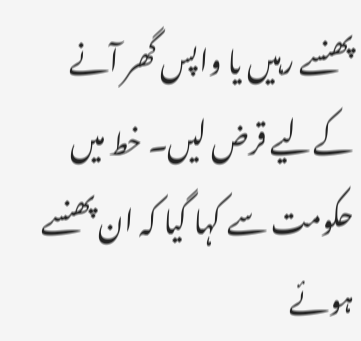پھنسے رہیں یا واپس گھر آنے کےلیے قرض لیں۔ خط میں حکومت سے کہا گیا کہ ان پھنسے ہوئے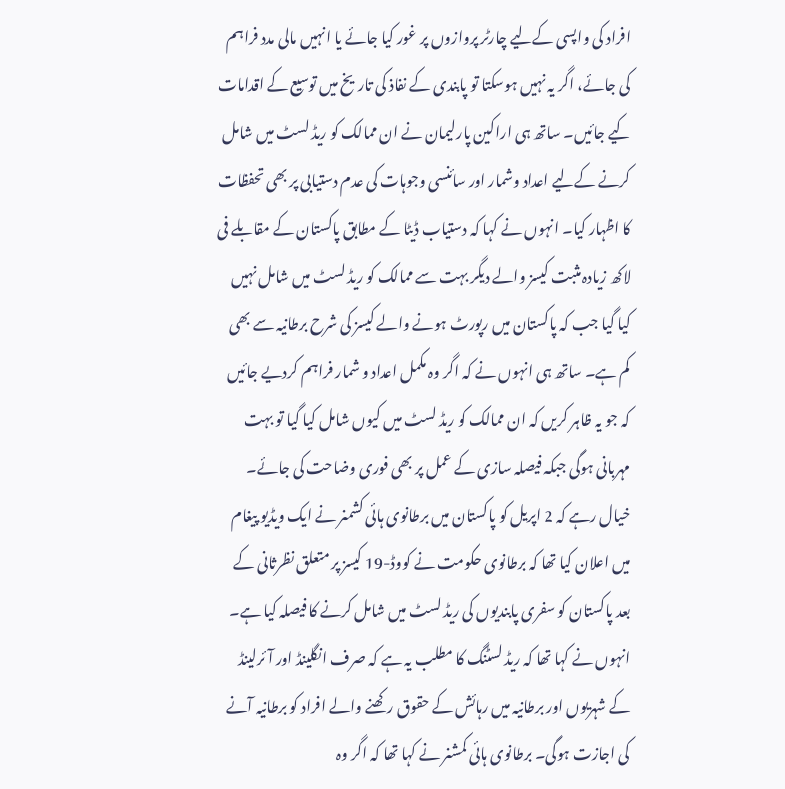افراد کی واپسی کےلیے چارٹر پروازوں پر غور کیا جائے یا انہیں مالی مدد فراہم کی جائے، اگر یہ نہیں ہوسکتا تو پابندی کے نفاذ کی تاریخ میں توسیع کے اقدامات کیے جائیں۔ ساتھ ہی اراکین پارلیمان نے ان ممالک کو ریڈ لسٹ میں شامل کرنے کےلیے اعداد وشمار اور سائنسی وجوہات کی عدم دستیابی پر بھی تحفظات کا اظہار کیا۔ انہوں نے کہا کہ دستیاب ڈیٹا کے مطابق پاکستان کے مقابلے فی لاکھ زیادہ مثبت کیسز والے دیگر بہت سے ممالک کو ریڈ لسٹ میں شامل نہیں کیا گیا جب کہ پاکستان میں رپورٹ ہونے والے کیسز کی شرح برطانیہ سے بھی کم ہے۔ ساتھ ہی انہوں نے کہ اگر وہ مکمل اعداد و شمار فراہم کردیے جائیں کہ جو یہ ظاہر کریں کہ ان ممالک کو ریڈ لسٹ میں کیوں شامل کیا گیا تو بہت مہربانی ہوگی جبکہ فیصلہ سازی کے عمل پر بھی فوری وضاحت کی جائے۔
خیال رہے کہ 2 اپریل کو پاکستان میں برطانوی ہائی کشمنر نے ایک ویڈیو پیغام میں اعلان کیا تھا کہ برطانوی حکومت نے کووڈ-19 کیسز پر متعلق نظرثانی کے بعد پاکستان کو سفری پابندیوں کی ریڈ لسٹ میں شامل کرنے کا فیصلہ کیا ہے۔
انہوں نے کہا تھا کہ ریڈ لسٹنگ کا مطلب یہ ہے کہ صرف انگلینڈ اور آئرلینڈ کے شہریوں اور برطانیہ میں رہائش کے حقوق رکھنے والے افراد کو برطانیہ آنے کی اجازت ہوگی۔ برطانوی ہائی کمشنر نے کہا تھا کہ اگر وہ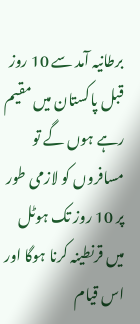برطانیہ آمد سے 10 روز قبل پاکستان میں مقیم رہے ہوں گے تو مسافروں کو لازمی طور پر 10 روز تک ہوٹل میں قرنطینہ کرنا ہوگا اور اس قیام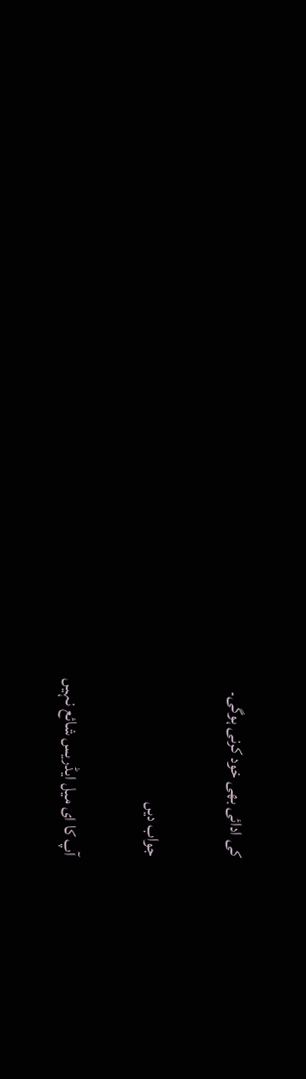کی ادائی بھی خود کرنی ہوگی۔

جواب دیں

آپ کا ای میل ایڈریس شائع نہیں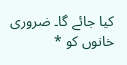کیا جائے گا۔ ضروری خانوں کو *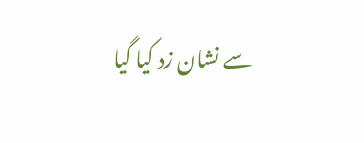سے نشان زد کیا گیا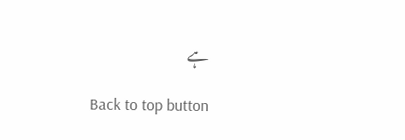ہے

Back to top button